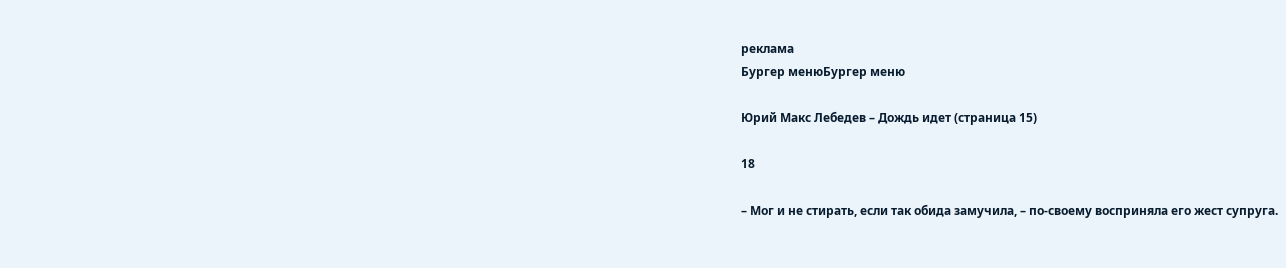реклама
Бургер менюБургер меню

Юрий Макс Лебедев – Дождь идет (страница 15)

18

– Мог и не стирать, если так обида замучила, – по-своему восприняла его жест супруга.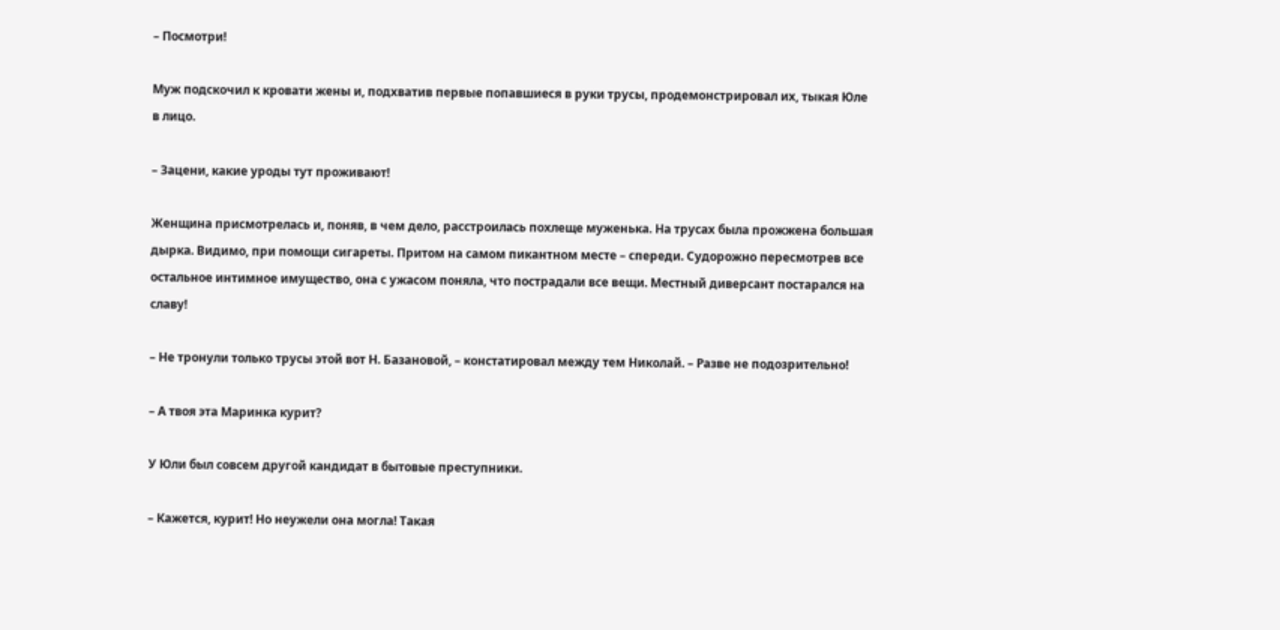– Посмотри!

Муж подскочил к кровати жены и, подхватив первые попавшиеся в руки трусы, продемонстрировал их, тыкая Юле в лицо.

– Зацени, какие уроды тут проживают!

Женщина присмотрелась и, поняв, в чем дело, расстроилась похлеще муженька. На трусах была прожжена большая дырка. Видимо, при помощи сигареты. Притом на самом пикантном месте – спереди. Судорожно пересмотрев все остальное интимное имущество, она с ужасом поняла, что пострадали все вещи. Местный диверсант постарался на славу!

– Не тронули только трусы этой вот Н. Базановой, – констатировал между тем Николай. – Разве не подозрительно!

– А твоя эта Маринка курит?

У Юли был совсем другой кандидат в бытовые преступники.

– Кажется, курит! Но неужели она могла! Такая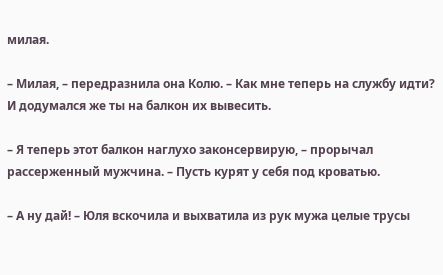милая.

– Милая, – передразнила она Колю. – Как мне теперь на службу идти? И додумался же ты на балкон их вывесить.

– Я теперь этот балкон наглухо законсервирую, – прорычал рассерженный мужчина. – Пусть курят у себя под кроватью.

– А ну дай! – Юля вскочила и выхватила из рук мужа целые трусы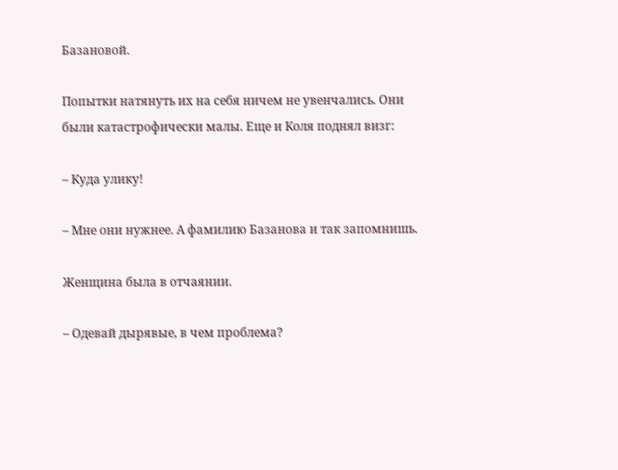Базановой.

Попытки натянуть их на себя ничем не увенчались. Они были катастрофически малы. Еще и Коля поднял визг:

– Куда улику!

– Мне они нужнее. А фамилию Базанова и так запомнишь.

Женщина была в отчаянии.

– Одевай дырявые, в чем проблема?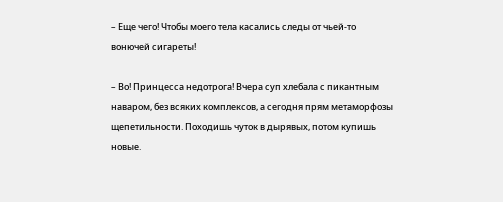– Еще чего! Чтобы моего тела касались следы от чьей-то вонючей сигареты!

– Во! Принцесса недотрога! Вчера суп хлебала с пикантным наваром, без всяких комплексов, а сегодня прям метаморфозы щепетильности. Походишь чуток в дырявых, потом купишь новые.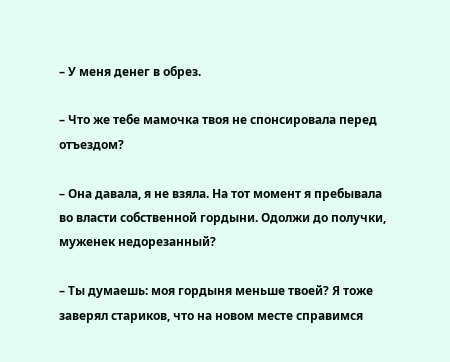– У меня денег в обрез.

– Что же тебе мамочка твоя не спонсировала перед отъездом?

– Она давала, я не взяла. На тот момент я пребывала во власти собственной гордыни. Одолжи до получки, муженек недорезанный?

– Ты думаешь: моя гордыня меньше твоей? Я тоже заверял стариков, что на новом месте справимся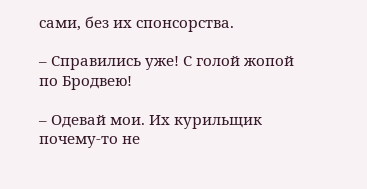сами, без их спонсорства.

– Справились уже! С голой жопой по Бродвею!

– Одевай мои. Их курильщик почему-то не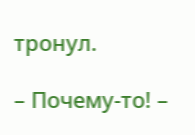тронул.

– Почему-то! –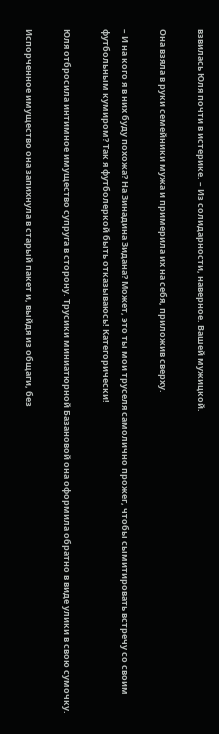взвилась Юля почти в истерике. – Из солидарности, наверное. Вашей мужицкой.

Она взяла в руки семейники мужа и примерила их на себя, приложив сверху.

– И на кого я в них буду похожа? На Зинадина Зидана? Может, это ты мои труселя самолично прожег, чтобы сымитировать встречу со своим футбольным кумиром? Так я футболеркой быть отказываюсь! Категорически!

Юля отбросила интимное имущество супруга в сторону. Трусики миниатюрной Базановой она оформила обратно в виде улики в свою сумочку.

Испорченное имущество она запихнула в старый пакет и, выйдя из общаги, без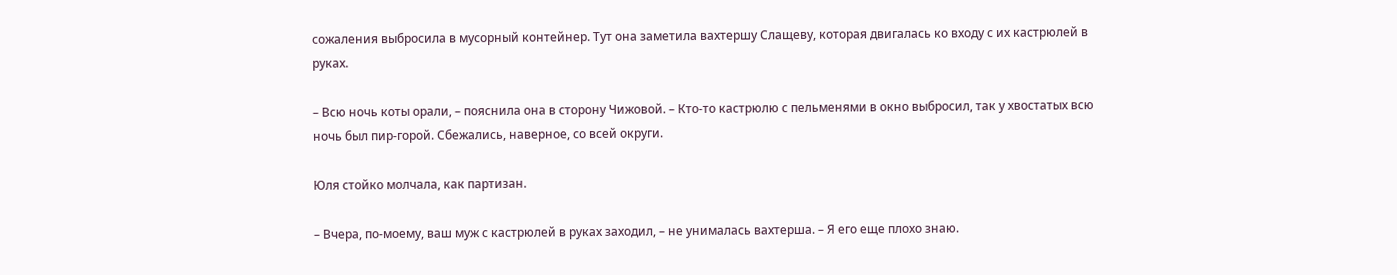сожаления выбросила в мусорный контейнер. Тут она заметила вахтершу Слащеву, которая двигалась ко входу с их кастрюлей в руках.

– Всю ночь коты орали, – пояснила она в сторону Чижовой. – Кто-то кастрюлю с пельменями в окно выбросил, так у хвостатых всю ночь был пир-горой. Сбежались, наверное, со всей округи.

Юля стойко молчала, как партизан.

– Вчера, по-моему, ваш муж с кастрюлей в руках заходил, – не унималась вахтерша. – Я его еще плохо знаю.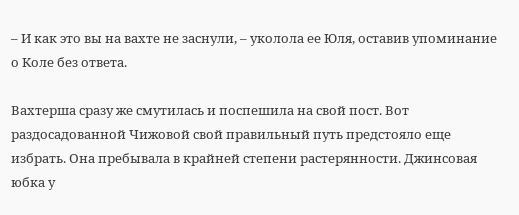– И как это вы на вахте не заснули, – уколола ее Юля, оставив упоминание о Коле без ответа.

Вахтерша сразу же смутилась и поспешила на свой пост. Вот раздосадованной Чижовой свой правильный путь предстояло еще избрать. Она пребывала в крайней степени растерянности. Джинсовая юбка у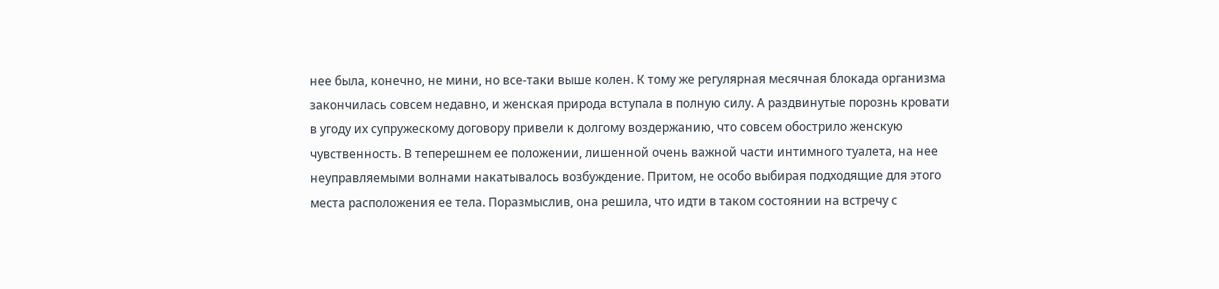нее была, конечно, не мини, но все-таки выше колен. К тому же регулярная месячная блокада организма закончилась совсем недавно, и женская природа вступала в полную силу. А раздвинутые порознь кровати в угоду их супружескому договору привели к долгому воздержанию, что совсем обострило женскую чувственность. В теперешнем ее положении, лишенной очень важной части интимного туалета, на нее неуправляемыми волнами накатывалось возбуждение. Притом, не особо выбирая подходящие для этого места расположения ее тела. Поразмыслив, она решила, что идти в таком состоянии на встречу с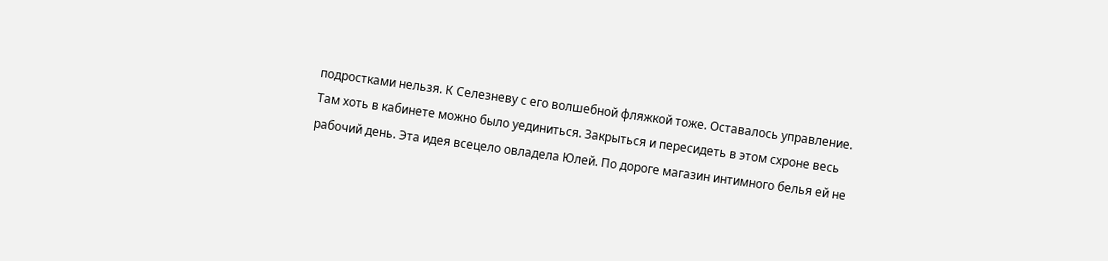подростками нельзя. К Селезневу с его волшебной фляжкой тоже. Оставалось управление. Там хоть в кабинете можно было уединиться. Закрыться и пересидеть в этом схроне весь рабочий день. Эта идея всецело овладела Юлей. По дороге магазин интимного белья ей не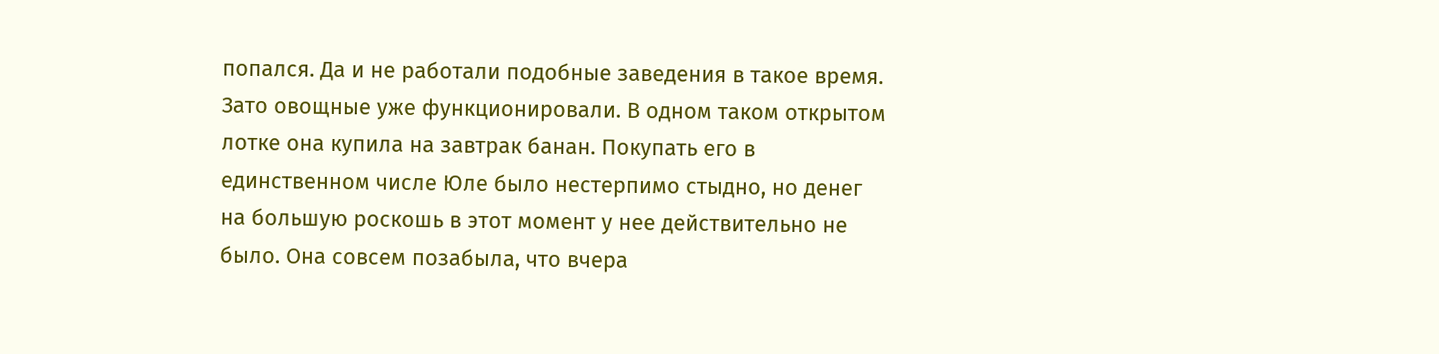попался. Да и не работали подобные заведения в такое время. Зато овощные уже функционировали. В одном таком открытом лотке она купила на завтрак банан. Покупать его в единственном числе Юле было нестерпимо стыдно, но денег на большую роскошь в этот момент у нее действительно не было. Она совсем позабыла, что вчера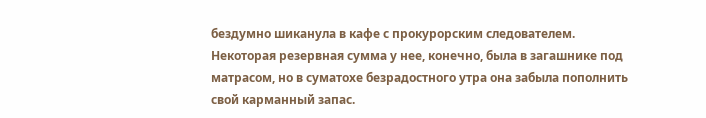бездумно шиканула в кафе с прокурорским следователем. Некоторая резервная сумма у нее, конечно, была в загашнике под матрасом, но в суматохе безрадостного утра она забыла пополнить свой карманный запас.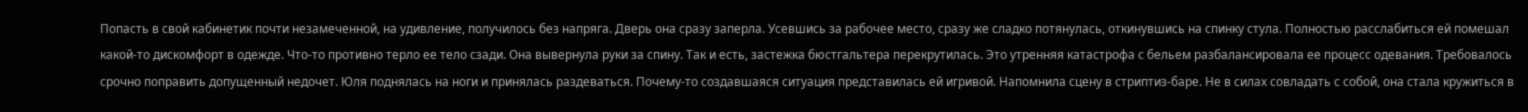Попасть в свой кабинетик почти незамеченной, на удивление, получилось без напряга. Дверь она сразу заперла. Усевшись за рабочее место, сразу же сладко потянулась, откинувшись на спинку стула. Полностью расслабиться ей помешал какой-то дискомфорт в одежде. Что-то противно терло ее тело сзади. Она вывернула руки за спину. Так и есть, застежка бюстгальтера перекрутилась. Это утренняя катастрофа с бельем разбалансировала ее процесс одевания. Требовалось срочно поправить допущенный недочет. Юля поднялась на ноги и принялась раздеваться. Почему-то создавшаяся ситуация представилась ей игривой. Напомнила сцену в стриптиз-баре. Не в силах совладать с собой, она стала кружиться в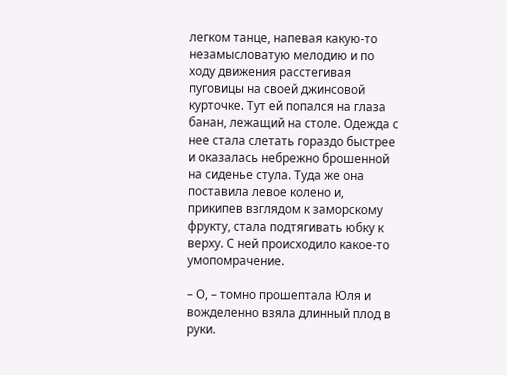легком танце, напевая какую-то незамысловатую мелодию и по ходу движения расстегивая пуговицы на своей джинсовой курточке. Тут ей попался на глаза банан, лежащий на столе. Одежда с нее стала слетать гораздо быстрее и оказалась небрежно брошенной на сиденье стула. Туда же она поставила левое колено и, прикипев взглядом к заморскому фрукту, стала подтягивать юбку к верху. С ней происходило какое-то умопомрачение.

– О, – томно прошептала Юля и вожделенно взяла длинный плод в руки.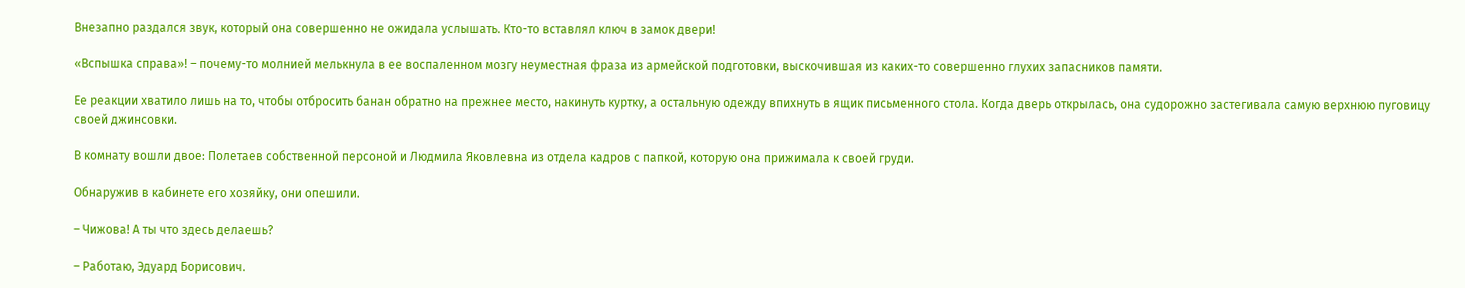Внезапно раздался звук, который она совершенно не ожидала услышать. Кто-то вставлял ключ в замок двери!

«Вспышка справа»! – почему-то молнией мелькнула в ее воспаленном мозгу неуместная фраза из армейской подготовки, выскочившая из каких-то совершенно глухих запасников памяти.

Ее реакции хватило лишь на то, чтобы отбросить банан обратно на прежнее место, накинуть куртку, а остальную одежду впихнуть в ящик письменного стола. Когда дверь открылась, она судорожно застегивала самую верхнюю пуговицу своей джинсовки.

В комнату вошли двое: Полетаев собственной персоной и Людмила Яковлевна из отдела кадров с папкой, которую она прижимала к своей груди.

Обнаружив в кабинете его хозяйку, они опешили.

– Чижова! А ты что здесь делаешь?

– Работаю, Эдуард Борисович.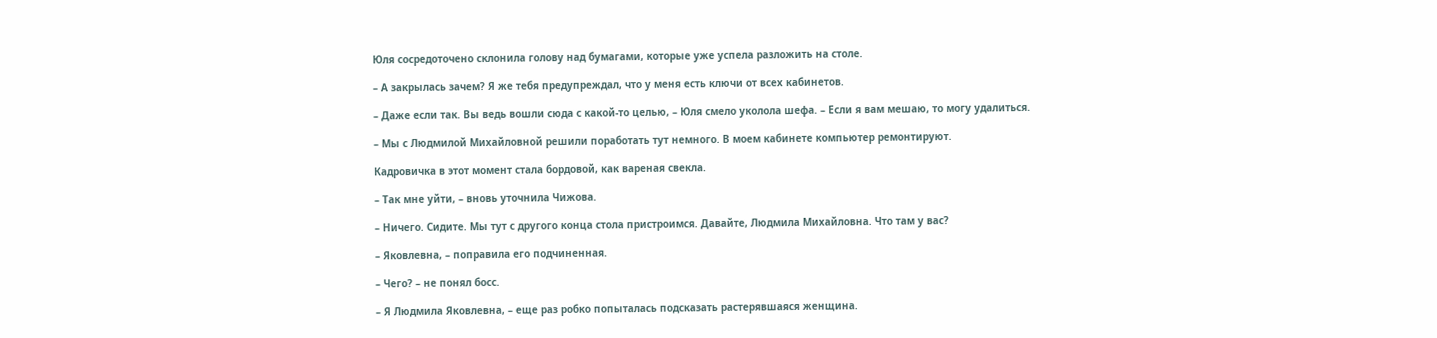Юля сосредоточено склонила голову над бумагами, которые уже успела разложить на столе.

– А закрылась зачем? Я же тебя предупреждал, что у меня есть ключи от всех кабинетов.

– Даже если так. Вы ведь вошли сюда с какой-то целью, – Юля смело уколола шефа. – Если я вам мешаю, то могу удалиться.

– Мы с Людмилой Михайловной решили поработать тут немного. В моем кабинете компьютер ремонтируют.

Кадровичка в этот момент стала бордовой, как вареная свекла.

– Так мне уйти, – вновь уточнила Чижова.

– Ничего. Сидите. Мы тут с другого конца стола пристроимся. Давайте, Людмила Михайловна. Что там у вас?

– Яковлевна, – поправила его подчиненная.

– Чего? – не понял босс.

– Я Людмила Яковлевна, – еще раз робко попыталась подсказать растерявшаяся женщина.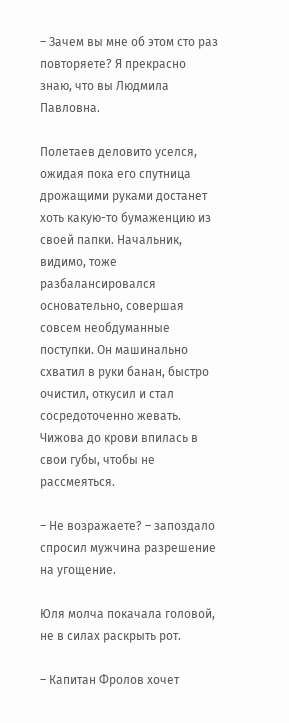– Зачем вы мне об этом сто раз повторяете? Я прекрасно знаю, что вы Людмила Павловна.

Полетаев деловито уселся, ожидая пока его спутница дрожащими руками достанет хоть какую-то бумаженцию из своей папки. Начальник, видимо, тоже разбалансировался основательно, совершая совсем необдуманные поступки. Он машинально схватил в руки банан, быстро очистил, откусил и стал сосредоточенно жевать. Чижова до крови впилась в свои губы, чтобы не рассмеяться.

– Не возражаете? – запоздало спросил мужчина разрешение на угощение.

Юля молча покачала головой, не в силах раскрыть рот.

– Капитан Фролов хочет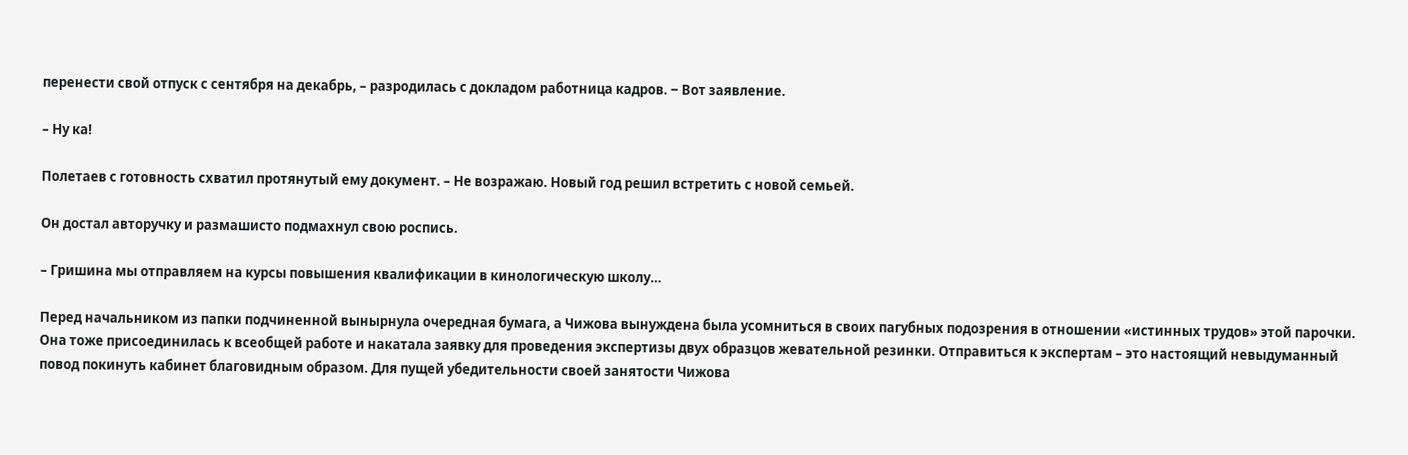перенести свой отпуск с сентября на декабрь, – разродилась с докладом работница кадров. ‒ Вот заявление.

– Ну ка!

Полетаев с готовность схватил протянутый ему документ. – Не возражаю. Новый год решил встретить с новой семьей.

Он достал авторучку и размашисто подмахнул свою роспись.

– Гришина мы отправляем на курсы повышения квалификации в кинологическую школу…

Перед начальником из папки подчиненной вынырнула очередная бумага, а Чижова вынуждена была усомниться в своих пагубных подозрения в отношении «истинных трудов» этой парочки. Она тоже присоединилась к всеобщей работе и накатала заявку для проведения экспертизы двух образцов жевательной резинки. Отправиться к экспертам – это настоящий невыдуманный повод покинуть кабинет благовидным образом. Для пущей убедительности своей занятости Чижова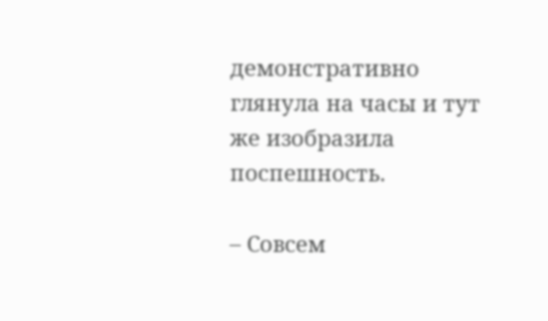демонстративно глянула на часы и тут же изобразила поспешность.

– Совсем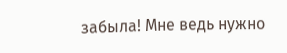забыла! Мне ведь нужно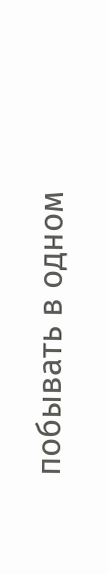побывать в одном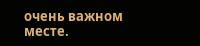очень важном месте.